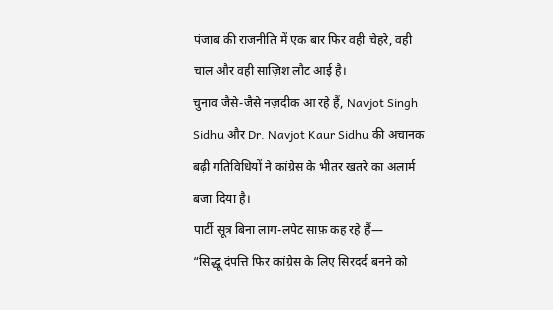पंजाब की राजनीति में एक बार फिर वही चेहरे, वही चाल और वही साज़िश लौट आई है।
चुनाव जैसे-जैसे नज़दीक आ रहे हैं, Navjot Singh Sidhu और Dr. Navjot Kaur Sidhu की अचानक बढ़ी गतिविधियों ने कांग्रेस के भीतर खतरे का अलार्म बजा दिया है।
पार्टी सूत्र बिना लाग-लपेट साफ़ कह रहे हैं—
“सिद्धू दंपत्ति फिर कांग्रेस के लिए सिरदर्द बनने को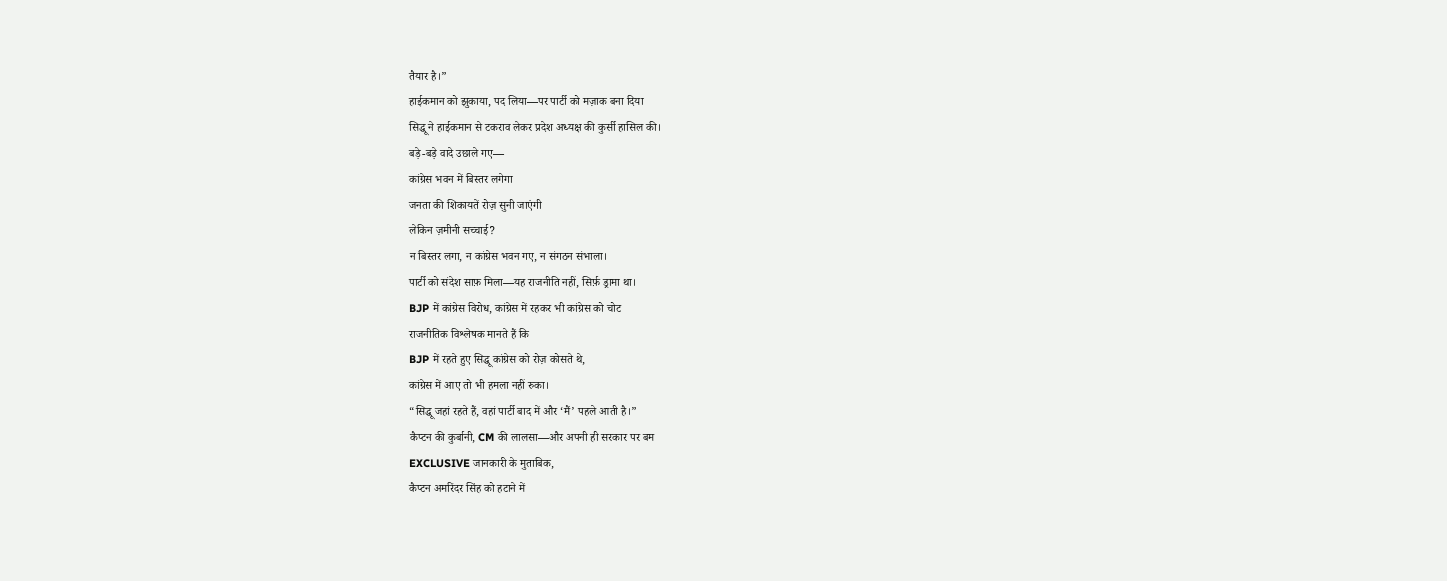तैयार है।”
हाईकमान को झुकाया, पद लिया—पर पार्टी को मज़ाक बना दिया
सिद्धू ने हाईकमान से टकराव लेकर प्रदेश अध्यक्ष की कुर्सी हासिल की।
बड़े-बड़े वादे उछाले गए—
कांग्रेस भवन में बिस्तर लगेगा
जनता की शिकायतें रोज़ सुनी जाएंगी
लेकिन ज़मीनी सच्चाई?
न बिस्तर लगा, न कांग्रेस भवन गए, न संगठन संभाला।
पार्टी को संदेश साफ़ मिला—यह राजनीति नहीं, सिर्फ़ ड्रामा था।
BJP में कांग्रेस विरोध, कांग्रेस में रहकर भी कांग्रेस को चोट
राजनीतिक विश्लेषक मानते हैं कि
BJP में रहते हुए सिद्धू कांग्रेस को रोज़ कोसते थे,
कांग्रेस में आए तो भी हमला नहीं रुका।
“सिद्धू जहां रहते हैं, वहां पार्टी बाद में और ‘मैं’ पहले आती है।”
कैप्टन की कुर्बानी, CM की लालसा—और अपनी ही सरकार पर बम
EXCLUSIVE जानकारी के मुताबिक,
कैप्टन अमरिंदर सिंह को हटाने में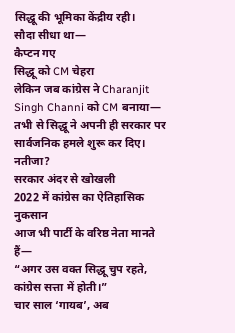सिद्धू की भूमिका केंद्रीय रही।
सौदा सीधा था—
कैप्टन गए
सिद्धू को CM चेहरा
लेकिन जब कांग्रेस ने Charanjit Singh Channi को CM बनाया—
तभी से सिद्धू ने अपनी ही सरकार पर सार्वजनिक हमले शुरू कर दिए।
नतीजा?
सरकार अंदर से खोखली
2022 में कांग्रेस का ऐतिहासिक नुकसान
आज भी पार्टी के वरिष्ठ नेता मानते हैं—
“अगर उस वक्त सिद्धू चुप रहते, कांग्रेस सत्ता में होती।”
चार साल ‘गायब’, अब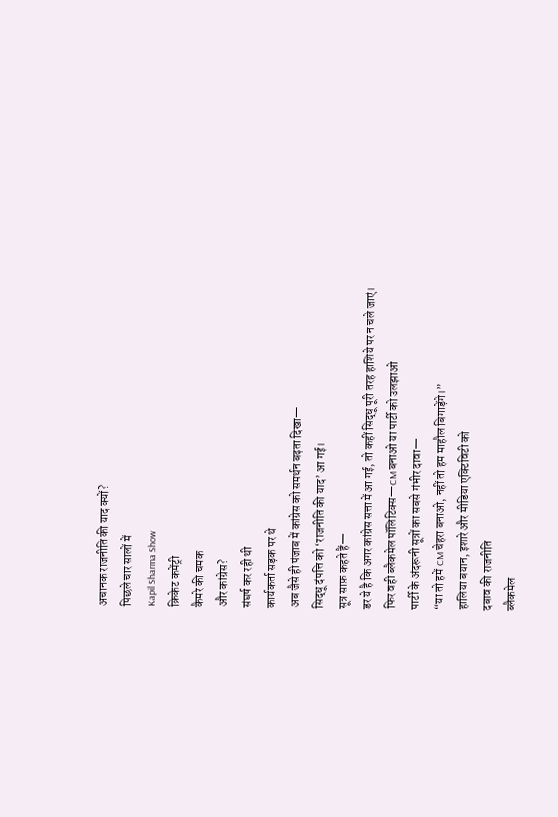अचानक राजनीति की याद क्यों?
पिछले चार सालों में
Kapil Sharma Show
क्रिकेट कमेंट्री
कैमरे की चमक
और कांग्रेस?
संघर्ष कर रही थी
कार्यकर्ता सड़क पर थे
अब जैसे ही पंजाब में कांग्रेस को समर्थन बढ़ता दिखा—
सिद्धू दंपत्ति को ‘राजनीति की याद’ आ गई।
सूत्र साफ़ कहते हैं—
डर ये है कि अगर कांग्रेस सत्ता में आ गई, तो कहीं सिद्धू पूरी तरह हाशिये पर न चले जाएं।
फिर वही ब्लैकमेल पॉलिटिक्स—CM बनाओ या पार्टी को उलझाओ
पार्टी के अंदरूनी सूत्रों का सबसे गंभीर दावा—
“या तो हमें CM चेहरा बनाओ, नहीं तो हम माहौल बिगाड़ेंगे।”
हालिया बयान, इशारे और मीडिया एक्टिविटी को
दबाव की राजनीति
ब्लैकमेल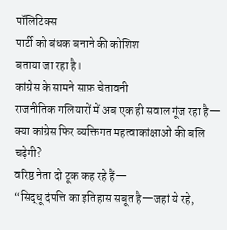पॉलिटिक्स
पार्टी को बंधक बनाने की कोशिश
बताया जा रहा है।
कांग्रेस के सामने साफ़ चेतावनी
राजनीतिक गलियारों में अब एक ही सवाल गूंज रहा है—
क्या कांग्रेस फिर व्यक्तिगत महत्वाकांक्षाओं की बलि चढ़ेगी?
वरिष्ठ नेता दो टूक कह रहे हैं—
“सिद्धू दंपत्ति का इतिहास सबूत है—जहां ये रहे,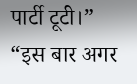पार्टी टूटी।”
“इस बार अगर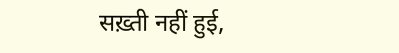सख़्ती नहीं हुई,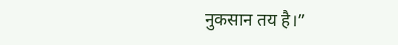नुकसान तय है।”